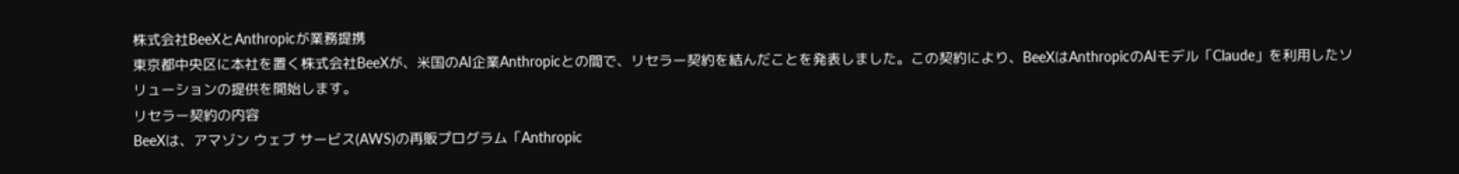株式会社BeeXとAnthropicが業務提携
東京都中央区に本社を置く株式会社BeeXが、米国のAI企業Anthropicとの間で、リセラー契約を結んだことを発表しました。この契約により、BeeXはAnthropicのAIモデル「Claude」を利用したソリューションの提供を開始します。
リセラー契約の内容
BeeXは、アマゾン ウェブ サービス(AWS)の再販プログラム「Anthropic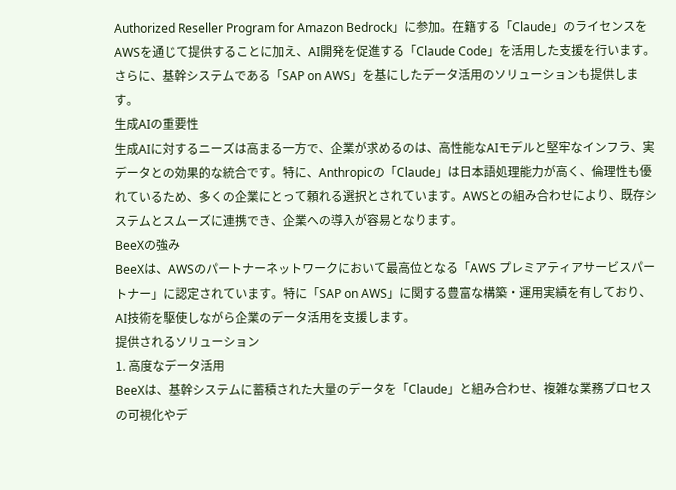Authorized Reseller Program for Amazon Bedrock」に参加。在籍する「Claude」のライセンスをAWSを通じて提供することに加え、AI開発を促進する「Claude Code」を活用した支援を行います。さらに、基幹システムである「SAP on AWS」を基にしたデータ活用のソリューションも提供します。
生成AIの重要性
生成AIに対するニーズは高まる一方で、企業が求めるのは、高性能なAIモデルと堅牢なインフラ、実データとの効果的な統合です。特に、Anthropicの「Claude」は日本語処理能力が高く、倫理性も優れているため、多くの企業にとって頼れる選択とされています。AWSとの組み合わせにより、既存システムとスムーズに連携でき、企業への導入が容易となります。
BeeXの強み
BeeXは、AWSのパートナーネットワークにおいて最高位となる「AWS プレミアティアサービスパートナー」に認定されています。特に「SAP on AWS」に関する豊富な構築・運用実績を有しており、AI技術を駆使しながら企業のデータ活用を支援します。
提供されるソリューション
1. 高度なデータ活用
BeeXは、基幹システムに蓄積された大量のデータを「Claude」と組み合わせ、複雑な業務プロセスの可視化やデ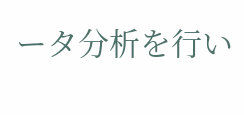ータ分析を行い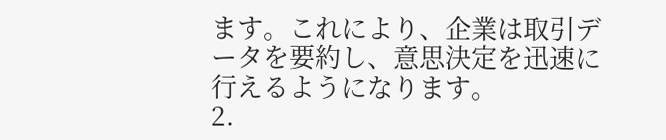ます。これにより、企業は取引データを要約し、意思決定を迅速に行えるようになります。
2.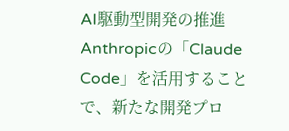AI駆動型開発の推進
Anthropicの「Claude Code」を活用することで、新たな開発プロ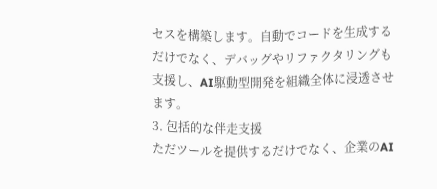セスを構築します。自動でコードを生成するだけでなく、デバッグやリファクタリングも支援し、AI駆動型開発を組織全体に浸透させます。
3. 包括的な伴走支援
ただツールを提供するだけでなく、企業のAI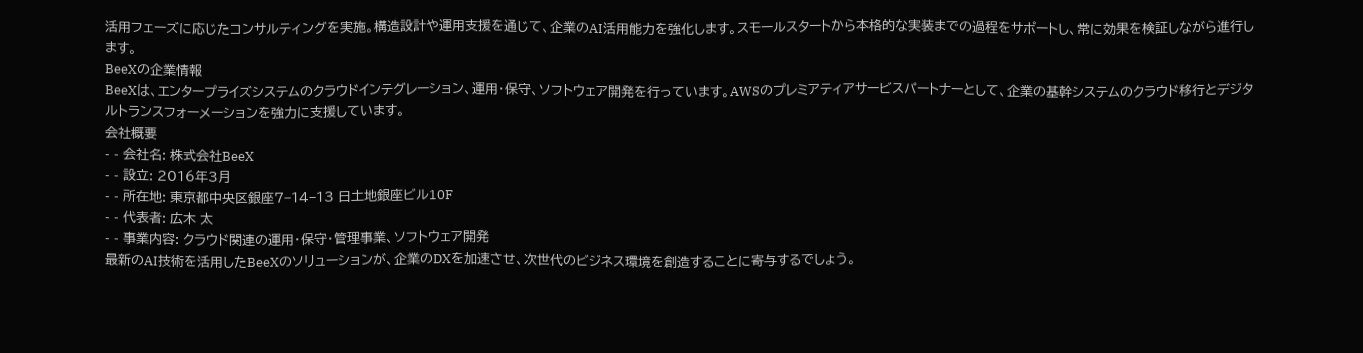活用フェーズに応じたコンサルティングを実施。構造設計や運用支援を通じて、企業のAI活用能力を強化します。スモールスタートから本格的な実装までの過程をサポートし、常に効果を検証しながら進行します。
BeeXの企業情報
BeeXは、エンタープライズシステムのクラウドインテグレーション、運用・保守、ソフトウェア開発を行っています。AWSのプレミアティアサービスパートナーとして、企業の基幹システムのクラウド移行とデジタルトランスフォーメーションを強力に支援しています。
会社概要
- - 会社名: 株式会社BeeX
- - 設立: 2016年3月
- - 所在地: 東京都中央区銀座7−14−13 日土地銀座ビル10F
- - 代表者: 広木 太
- - 事業内容: クラウド関連の運用・保守・管理事業、ソフトウェア開発
最新のAI技術を活用したBeeXのソリューションが、企業のDXを加速させ、次世代のビジネス環境を創造することに寄与するでしょう。